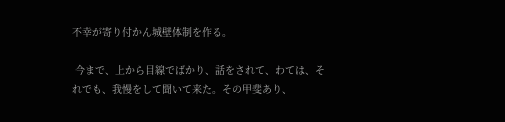不幸が寄り付かん城壁体制を作る。

 今まで、上から目線でばかり、話をされて、わては、それでも、我慢をして聞いて来た。その甲斐あり、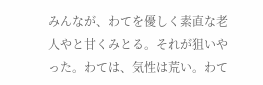みんなが、わてを優しく素直な老人やと甘くみとる。それが狙いやった。わては、気性は荒い。わて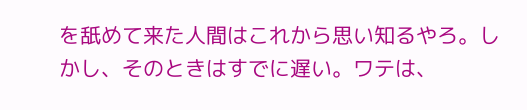を舐めて来た人間はこれから思い知るやろ。しかし、そのときはすでに遅い。ワテは、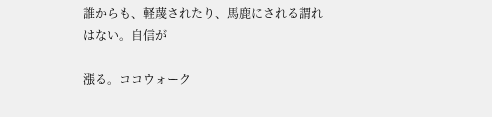誰からも、軽蔑されたり、馬鹿にされる謂れはない。自信が

漲る。ココウォーク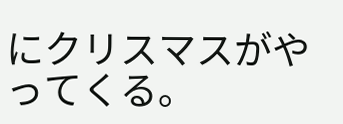にクリスマスがやってくる。